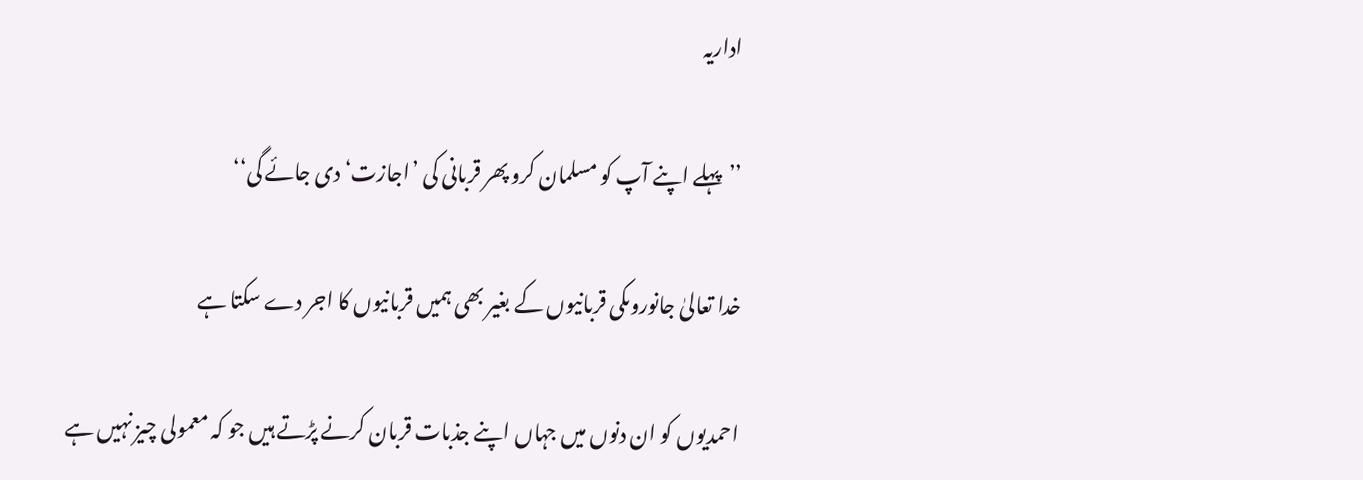اداریہ

’’پہلے اپنے آپ کو مسلمان کرو پھر قربانی کی ’اجازت‘ دی جائے گی‘‘

خدا تعالیٰ جانوروںکی قربانیوں کے بغیر بھی ہمیں قربانیوں کا اجر دے سکتا ہے

احمدیوں کو ان دنوں میں جہاں اپنے جذبات قربان کرنے پڑتے ہیں جو کہ معمولی چیز نہیں ہے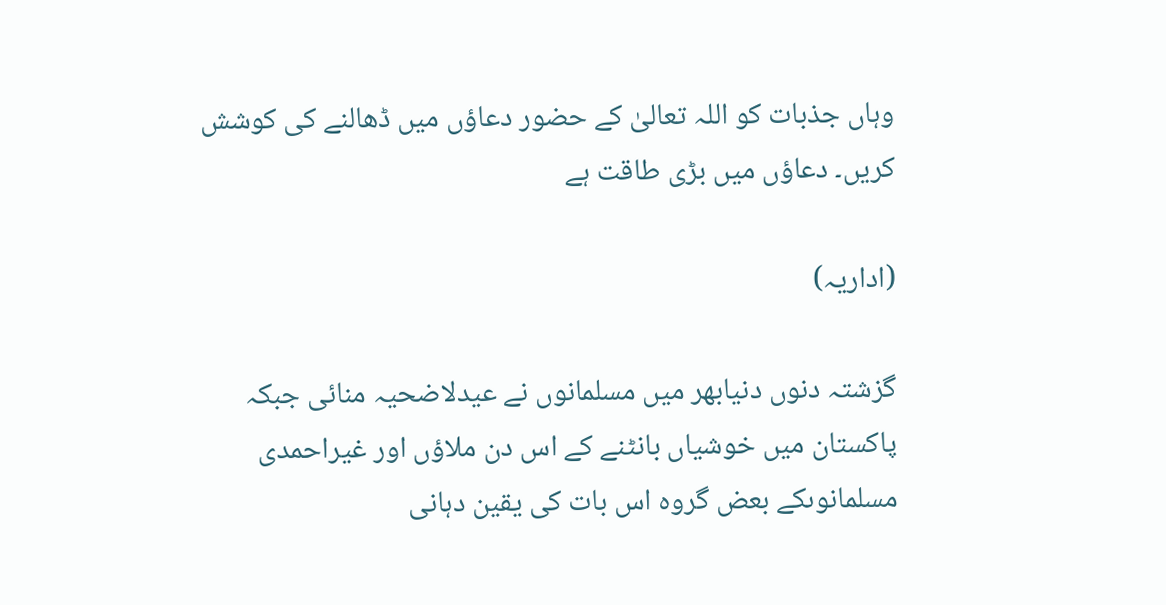وہاں جذبات کو اللہ تعالیٰ کے حضور دعاؤں میں ڈھالنے کی کوشش کریں۔ دعاؤں میں بڑی طاقت ہے

(اداریہ)

گزشتہ دنوں دنیابھر میں مسلمانوں نے عیدلاضحیہ منائی جبکہ پاکستان میں خوشیاں بانٹنے کے اس دن ملاؤں اور غیراحمدی مسلمانوںکے بعض گروہ اس بات کی یقین دہانی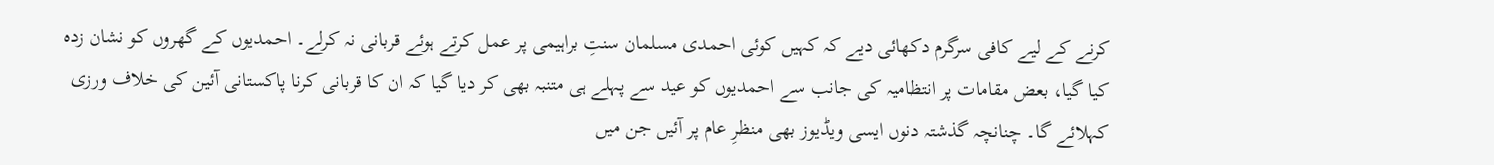کرنے کے لیے کافی سرگرم دکھائی دیے کہ کہیں کوئی احمدی مسلمان سنتِ براہیمی پر عمل کرتے ہوئے قربانی نہ کرلے۔ احمدیوں کے گھروں کو نشان زدہ کیا گیا، بعض مقامات پر انتظامیہ کی جانب سے احمدیوں کو عید سے پہلے ہی متنبہ بھی کر دیا گیا کہ ان کا قربانی کرنا پاکستانی آئین کی خلاف ورزی کہلائے گا۔ چنانچہ گذشتہ دنوں ایسی ویڈیوز بھی منظرِ عام پر آئیں جن میں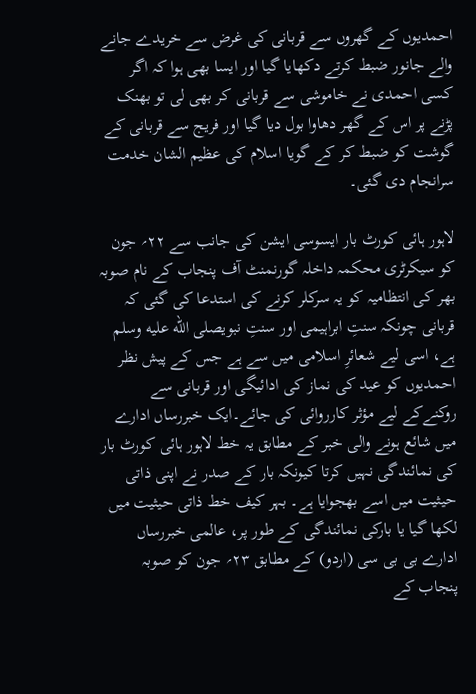احمدیوں کے گھروں سے قربانی کی غرض سے خریدے جانے والے جانور ضبط کرتے دکھایا گیا اور ایسا بھی ہوا کہ اگر کسی احمدی نے خاموشی سے قربانی کر بھی لی تو بھنک پڑنے پر اس کے گھر دھاوا بول دیا گیا اور فریج سے قربانی کے گوشت کو ضبط کر کے گویا اسلام کی عظیم الشان خدمت سرانجام دی گئی۔

لاہور ہائی کورٹ بار ایسوسی ایشن کی جانب سے ۲۲؍ جون کو سیکرٹری محکمہ داخلہ گورنمنٹ آف پنجاب کے نام صوبہ بھر کی انتظامیہ کو یہ سرکلر کرنے کی استدعا کی گئی کہ قربانی چونکہ سنتِ ابراہیمی اور سنتِ نبویصلى الله عليه وسلم ہے، اسی لیے شعائرِ اسلامی میں سے ہے جس کے پیش نظر احمدیوں کو عید کی نماز کی ادائیگی اور قربانی سے روکنےکے لیے مؤثر کارروائی کی جائے۔ایک خبررساں ادارے میں شائع ہونے والی خبر کے مطابق یہ خط لاہور ہائی کورٹ بار کی نمائندگی نہیں کرتا کیونکہ بار کے صدر نے اپنی ذاتی حیثیت میں اسے بھجوایا ہے۔ بہر کیف خط ذاتی حیثیت میں لکھا گیا یا بارکی نمائندگی کے طور پر، عالمی خبررساں ادارے بی بی سی (اردو) کے مطابق ۲۳؍ جون کو صوبہ پنجاب کے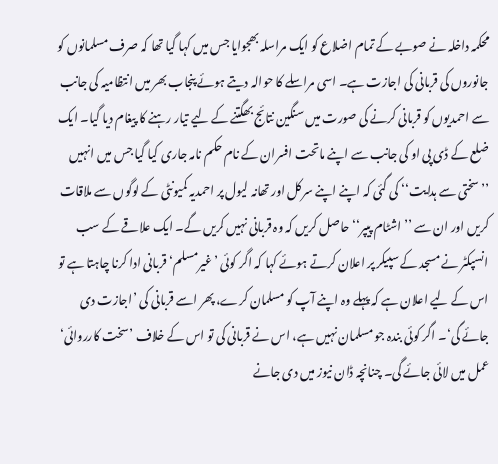محکمہ داخلہ نے صوبے کے تمام اضلاع کو ایک مراسلہ بھجوایا جس میں کہا گیا تھا کہ صرف مسلمانوں کو جانوروں کی قربانی کی اجازت ہے۔ اسی مراسلے کا حوالہ دیتے ہوئے پنجاب بھر میں انتظامیہ کی جانب سے احمدیوں کو قربانی کرنے کی صورت میں سنگین نتائج بھگتنے کے لیے تیار رہنے کا پیغام دیا گیا۔ ایک ضلع کے ڈی پی او کی جانب سے اپنے ماتحت افسران کے نام حکم نامہ جاری کیا گیا جس میں انہیں ’’سختی سے ہدایت‘‘ کی گئی کہ اپنے اپنے سرکل اور تھانہ لیول پر احمدیہ کمیونٹی کے لوگوں سے ملاقات کریں اور ان سے ’’اشٹام پیپر‘‘ حاصل کریں کہ وہ قربانی نہیں کریں گے۔ ایک علاقے کے سب انسپکٹر نے مسجد کے سپیکر پر اعلان کرتے ہوئے کہا کہ اگر کوئی ’غیرمسلم‘ قربانی ادا کرنا چاہتا ہے تو اس کے لیے اعلان ہے کہ پہلے وہ اپنے آپ کو مسلمان کرے، پھر اسے قربانی کی ’اجازت دی جائے گی‘۔ اگر کوئی بندہ جو مسلمان نہیں ہے، اس نے قربانی کی تو اس کے خلاف ’سخت کارروائی‘ عمل میں لائی جائے گی۔ چنانچہ ڈان نیوز میں دی جانے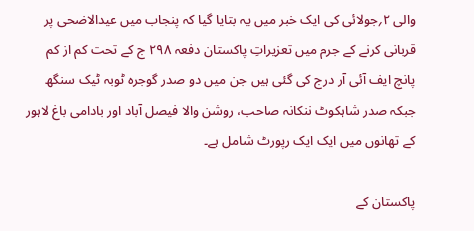والی ۲؍جولائی کی ایک خبر میں یہ بتایا گیا کہ پنجاب میں عیدالاضحی پر قربانی کرنے کے جرم میں تعزیراتِ پاکستان دفعہ ۲۹۸ ج کے تحت کم از کم پانچ ایف آئی آر درج کی گئی ہیں جن میں دو صدر گوجرہ ٹوبہ ٹیک سنگھ جبکہ صدر شاہکوٹ ننکانہ صاحب، روشن والا فیصل آباد اور بادامی باغ لاہور کے تھانوں میں ایک ایک رپورٹ شامل ہے۔

پاکستان کے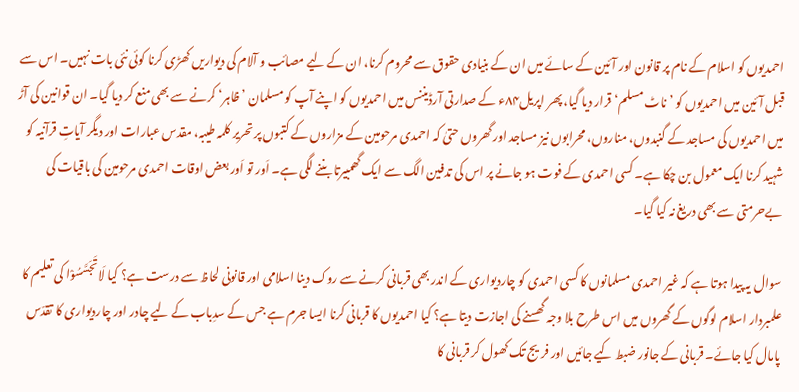احمدیوں کو اسلام کے نام پر قانون اور آئین کے سائے میں ان کے بنیادی حقوق سے محروم کرنا، ان کے لیے مصائب و آلام کی دیواریں کھڑی کرنا کوئی نئی بات نہیں۔ اس سے قبل آئین میں احمدیوں کو ’ناٹ مسلم‘ قرار دیا گیا، پھر اپریل۸۴ء کے صدارتی آرڈیننس میں احمدیوں کو اپنے آپ کو مسلمان ’ظاہر‘ کرنے سے بھی منع کر دیا گیا۔ ان قوانین کی آڑ میں احمدیوں کی مساجد کے گنبدوں، مناروں، محرابوں نیز مساجد اور گھروں حتیٰ کہ احمدی مرحومین کے مزاروں کے کتبوں پر تحریر کلمہ طیبہ، مقدس عبارات اور دیگر آیاتِ قرآنیہ کو شہید کرنا ایک معمول بن چکا ہے۔ کسی احمدی کے فوت ہو جانے پر اس کی تدفین الگ سے ایک گھمبیرتا بننے لگی ہے۔ اَور تو اَور بعض اوقات احمدی مرحومین کی باقیات کی بےحرمتی سے بھی دریغ نہ کیا گیا۔

سوال یہ پیدا ہوتا ہے کہ غیر احمدی مسلمانوں کا کسی احمدی کو چاردیواری کے اندر بھی قربانی کرنے سے روک دینا اسلامی اور قانونی لحاظ سے درست ہے؟ کیا لَا تَجَسَّسُوْا کی تعلیم کا علمبردار اسلام لوگوں کے گھروں میں اس طرح بلا وجہ گھسنے کی اجازت دیتا ہے؟ کیا احمدیوں کا قربانی کرنا ایسا جرم ہے جس کے سدِباب کے لیے چادر اور چاردیواری کا تقدّس پامال کیا جائے۔ قربانی کے جانور ضبط کیے جائیں اور فریج تک کھول کر قربانی کا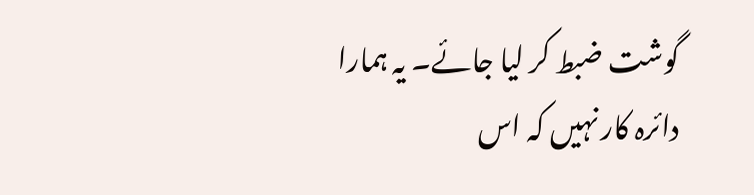گوشت ضبط کر لیا جائے۔ یہ ہمارا دائرہ کار نہیں کہ اس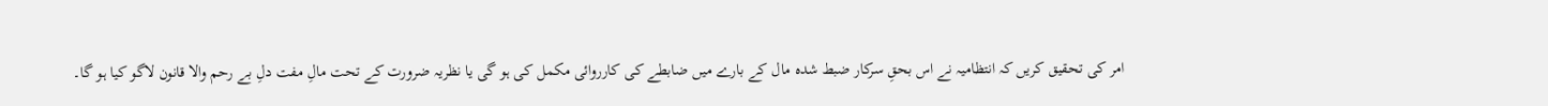امر کی تحقیق کریں کہ انتظامیہ نے اس بحقِ سرکار ضبط شدہ مال کے بارے میں ضابطے کی کارروائی مکمل کی ہو گی یا نظریہ ضرورت کے تحت مالِ مفت دلِ بے رحم والا قانون لاگو کیا ہو گا۔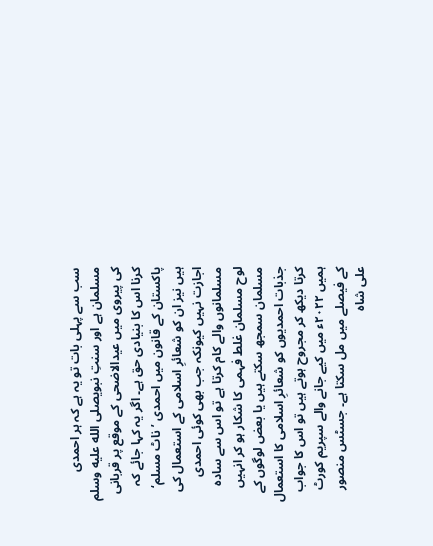سب سے پہلی بات تو یہ ہے کہ ہر احمدی مسلمان ہے اور سنتِ نبویصلى الله عليه وسلم کی پیروی میں عیدالاضحی کے موقع پر قربانی کرنا اس کا بنیادی حق ہے۔ اگر یہ کہا جائے کہ پاکستان کے قانون میں احمدی ’ناٹ مسلم‘ ہیں نیز ان کو شعائرِ اسلامی کے استعمال کی اجازت نہیں کیونکہ جب بھی کوئی احمدی مسلمانوں والے کام کرتا ہے تو اس سے سادہ لوح مسلمان غلط فہمی کا شکار ہو کر انہیں مسلمان سمجھ سکتے ہیں یا بعض لوگوں کے جذبات احمدیوں کو شعائرِ اسلامی کا استعمال کرتا دیکھ کر مجروح ہوتے ہیں تو اس کا جواب ہمیں ۲۰۲۲ء میں کیے جانے والے سپریم کورٹ کے فیصلے میں مل سکتا ہے۔ جسٹس منصور علی شاہ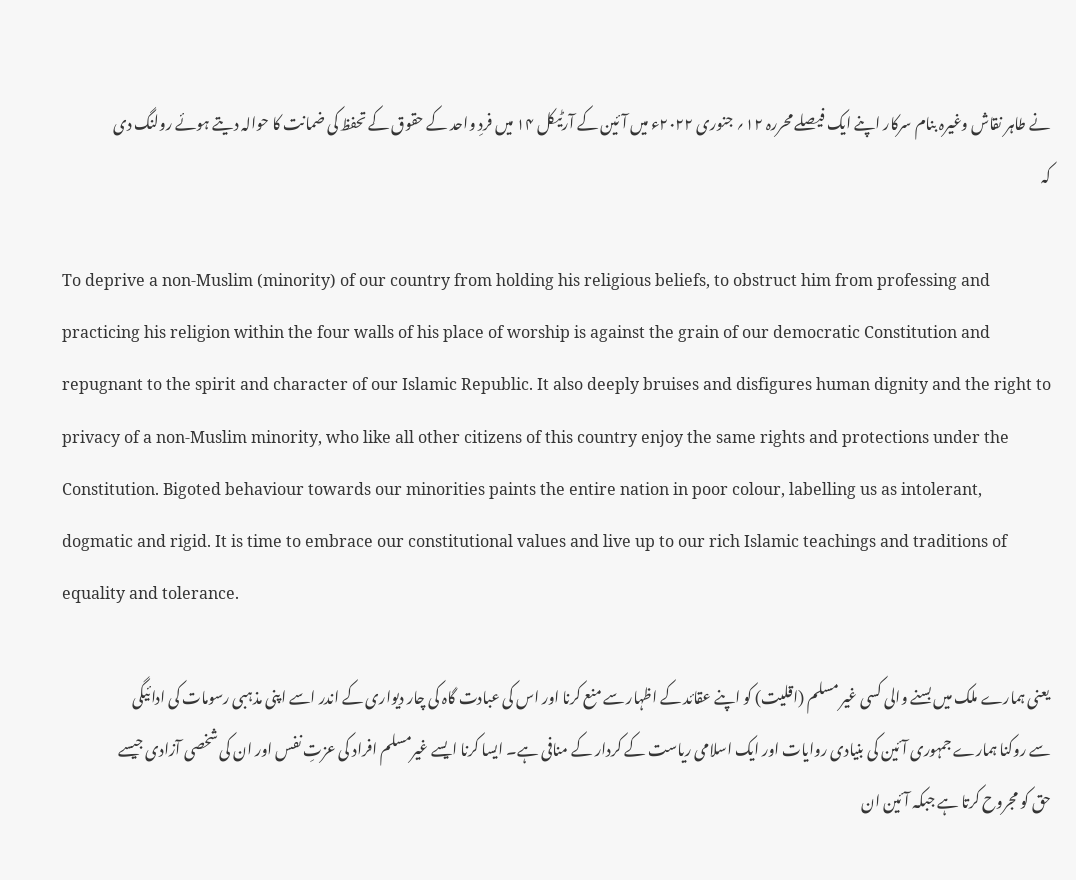نے طاہر نقاش وغیرہ بنام سرکار اپنے ایک فیصلے محررہ ۱۲؍ جنوری ۲۰۲۲ء میں آئین کے آرٹیکل ۱۴ میں فردِ واحد کے حقوق کے تحفظ کی ضمانت کا حوالہ دیتے ہوئے رولنگ دی کہ

To deprive a non-Muslim (minority) of our country from holding his religious beliefs, to obstruct him from professing and practicing his religion within the four walls of his place of worship is against the grain of our democratic Constitution and repugnant to the spirit and character of our Islamic Republic. It also deeply bruises and disfigures human dignity and the right to privacy of a non-Muslim minority, who like all other citizens of this country enjoy the same rights and protections under the Constitution. Bigoted behaviour towards our minorities paints the entire nation in poor colour, labelling us as intolerant, dogmatic and rigid. It is time to embrace our constitutional values and live up to our rich Islamic teachings and traditions of equality and tolerance.

یعنی ہمارے ملک میں بسنے والی کسی غیر مسلم (اقلیت) کو اپنے عقائد کے اظہار سے منع کرنا اور اس کی عبادت گاہ کی چار دیواری کے اندر اسے اپنی مذہبی رسومات کی ادائیگی سے روکنا ہمارے جمہوری آئین کی بنیادی روایات اور ایک اسلامی ریاست کے کردار کے منافی ہے۔ ایسا کرنا ایسے غیرمسلم افراد کی عزتِ نفس اور ان کی شخصی آزادی جیسے حق کو مجروح کرتا ہے جبکہ آئین ان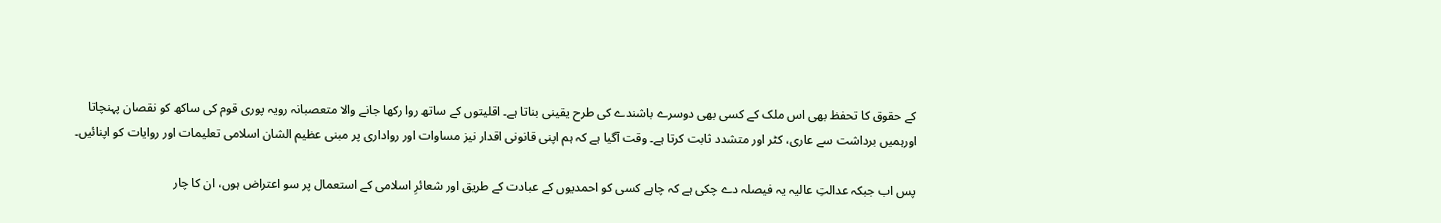کے حقوق کا تحفظ بھی اس ملک کے کسی بھی دوسرے باشندے کی طرح یقینی بناتا ہے۔ اقلیتوں کے ساتھ روا رکھا جانے والا متعصبانہ رویہ پوری قوم کی ساکھ کو نقصان پہنچاتا اورہمیں برداشت سے عاری، کٹر اور متشدد ثابت کرتا ہے۔ وقت آگیا ہے کہ ہم اپنی قانونی اقدار نیز مساوات اور رواداری پر مبنی عظیم الشان اسلامی تعلیمات اور روایات کو اپنائیں۔

پس اب جبکہ عدالتِ عالیہ یہ فیصلہ دے چکی ہے کہ چاہے کسی کو احمدیوں کے عبادت کے طریق اور شعائرِ اسلامی کے استعمال پر سو اعتراض ہوں، ان کا چار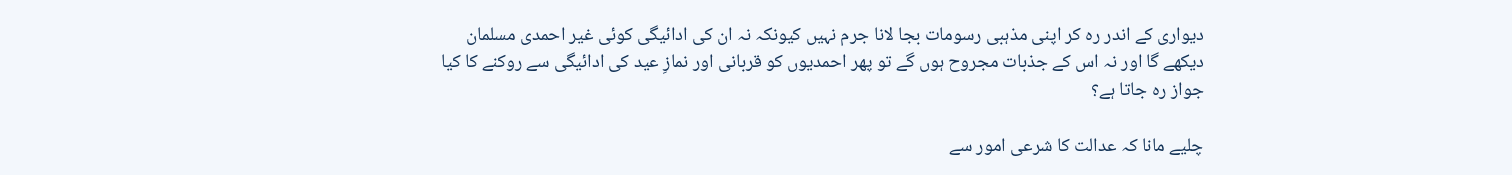دیواری کے اندر رہ کر اپنی مذہبی رسومات بجا لانا جرم نہیں کیونکہ نہ ان کی ادائیگی کوئی غیر احمدی مسلمان دیکھے گا اور نہ اس کے جذبات مجروح ہوں گے تو پھر احمدیوں کو قربانی اور نمازِ عید کی ادائیگی سے روکنے کا کیا جواز رہ جاتا ہے؟

چلیے مانا کہ عدالت کا شرعی امور سے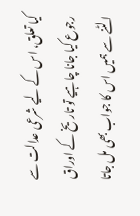کیا تعلق، اس کے لیے شرعی عدالت سے رجوع کیا جانا چاہیے تو تاریخ کے اوراق الٹنے سے ہمیں اس کا جواب بھی مل جاتا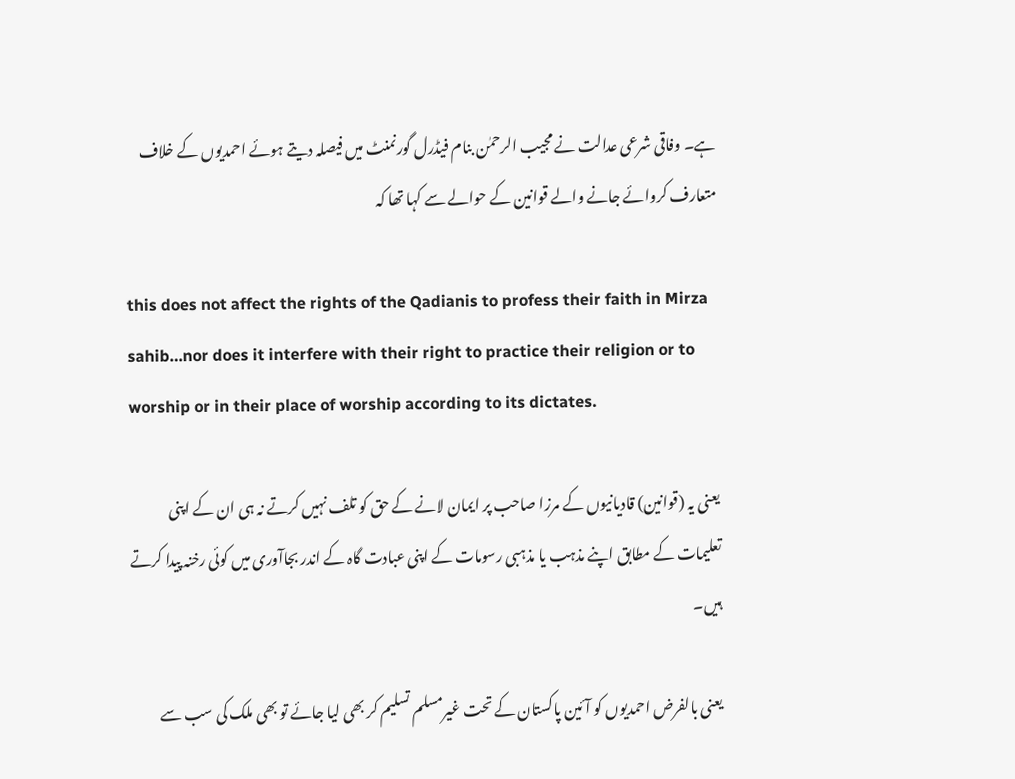ہے۔ وفاقی شرعی عدالت نے مجیب الرحمٰن بنام فیڈرل گورنمنٹ میں فیصلہ دیتے ہوئے احمدیوں کے خلاف متعارف کروائے جانے والے قوانین کے حوالے سے کہا تھا کہ

this does not affect the rights of the Qadianis to profess their faith in Mirza sahib…nor does it interfere with their right to practice their religion or to worship or in their place of worship according to its dictates.

یعنی یہ (قوانین) قادیانیوں کے مرزا صاحب پر ایمان لانے کے حق کو تلف نہیں کرتے نہ ہی ان کے اپنی تعلیمات کے مطابق اپنے مذہب یا مذہبی رسومات کے اپنی عبادت گاہ کے اندر بجاآوری میں کوئی رخنہ پیدا کرتے ہیں۔

یعنی بالفرض احمدیوں کو آئین پاکستان کے تحت غیرمسلم تسلیم کر بھی لیا جائے تو بھی ملک کی سب سے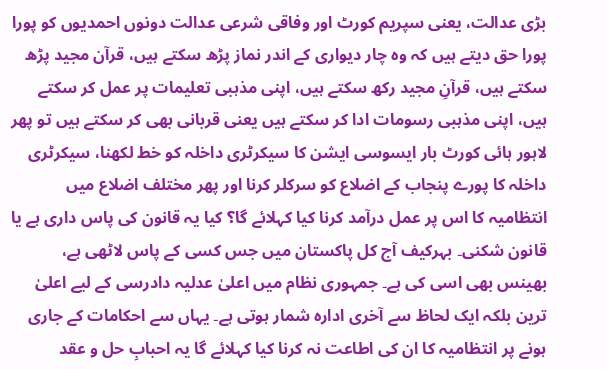بڑی عدالت، یعنی سپریم کورٹ اور وفاقی شرعی عدالت دونوں احمدیوں کو پورا پورا حق دیتے ہیں کہ وہ چار دیواری کے اندر نماز پڑھ سکتے ہیں، قرآن مجید پڑھ سکتے ہیں، قرآنِ مجید رکھ سکتے ہیں، اپنی مذہبی تعلیمات پر عمل کر سکتے ہیں، اپنی مذہبی رسومات ادا کر سکتے ہیں یعنی قربانی بھی کر سکتے ہیں تو پھر لاہور ہائی کورٹ بار ایسوسی ایشن کا سیکرٹری داخلہ کو خط لکھنا، سیکرٹری داخلہ کا پورے پنجاب کے اضلاع کو سرکلر کرنا اور پھر مختلف اضلاع میں انتظامیہ کا اس پر عمل درآمد کرنا کیا کہلائے گا؟ کیا یہ قانون کی پاس داری ہے یا قانون شکنی۔ بہرکیف آج کل پاکستان میں جس کسی کے پاس لاٹھی ہے، بھینس بھی اسی کی ہے۔ جمہوری نظام میں اعلیٰ عدلیہ دادرسی کے لیے اعلیٰ ترین بلکہ ایک لحاظ سے آخری ادارہ شمار ہوتی ہے۔ یہاں سے احکامات کے جاری ہونے پر انتظامیہ کا ان کی اطاعت نہ کرنا کیا کہلائے گا یہ احبابِ حل و عقد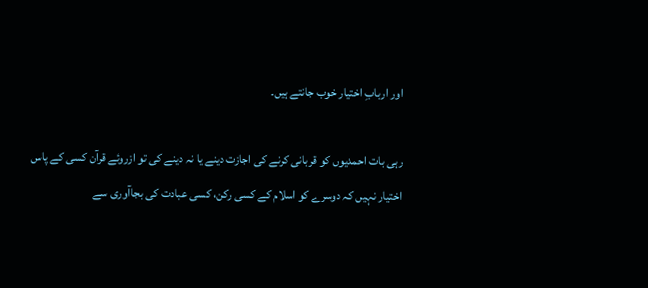اور اربابِ اختیار خوب جانتے ہیں۔

رہی بات احمدیوں کو قربانی کرنے کی اجازت دینے یا نہ دینے کی تو ازروئے قرآن کسی کے پاس اختیار نہیں کہ دوسرے کو اسلام کے کسی رکن، کسی عبادت کی بجاآوری سے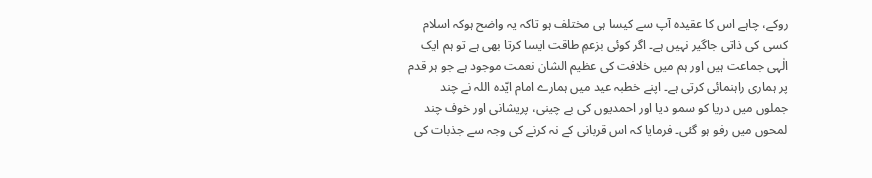روکے، چاہے اس کا عقیدہ آپ سے کیسا ہی مختلف ہو تاکہ یہ واضح ہوکہ اسلام کسی کی ذاتی جاگیر نہیں ہے۔ اگر کوئی بزعمِ طاقت ایسا کرتا بھی ہے تو ہم ایک الٰہی جماعت ہیں اور ہم میں خلافت کی عظیم الشان نعمت موجود ہے جو ہر قدم پر ہماری راہنمائی کرتی ہے۔ اپنے خطبہ عید میں ہمارے امام ایّدہ اللہ نے چند جملوں میں دریا کو سمو دیا اور احمدیوں کی بے چینی، پریشانی اور خوف چند لمحوں میں رفو ہو گئی۔ فرمایا کہ اس قربانی کے نہ کرنے کی وجہ سے جذبات کی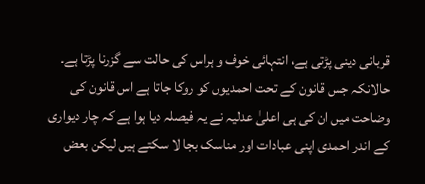قربانی دینی پڑتی ہے، انتہائی خوف و ہراس کی حالت سے گزرنا پڑتا ہے۔ حالانکہ جس قانون کے تحت احمدیوں کو روکا جاتا ہے اس قانون کی وضاحت میں ان کی ہی اعلیٰ عدلیہ نے یہ فیصلہ دیا ہوا ہے کہ چار دیواری کے اندر احمدی اپنی عبادات اور مناسک بجا لا سکتے ہیں لیکن بعض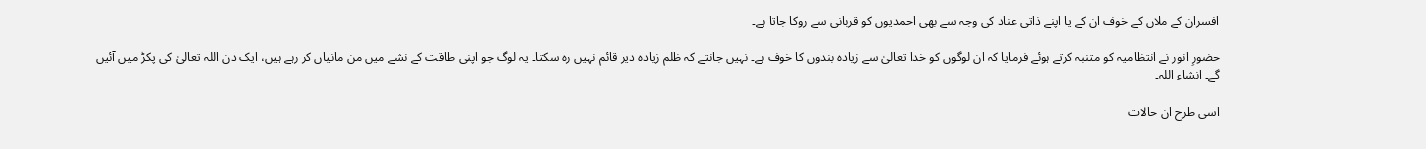افسران کے ملاں کے خوف ان کے یا اپنے ذاتی عناد کی وجہ سے بھی احمدیوں کو قربانی سے روکا جاتا ہے۔

حضورِ انور نے انتظامیہ کو متنبہ کرتے ہوئے فرمایا کہ ان لوگوں کو خدا تعالیٰ سے زیادہ بندوں کا خوف ہے۔ نہیں جانتے کہ ظلم زیادہ دیر قائم نہیں رہ سکتا۔ یہ لوگ جو اپنی طاقت کے نشے میں من مانیاں کر رہے ہیں، ایک دن اللہ تعالیٰ کی پکڑ میں آئیں گے۔ انشاء اللہ۔

اسی طرح ان حالات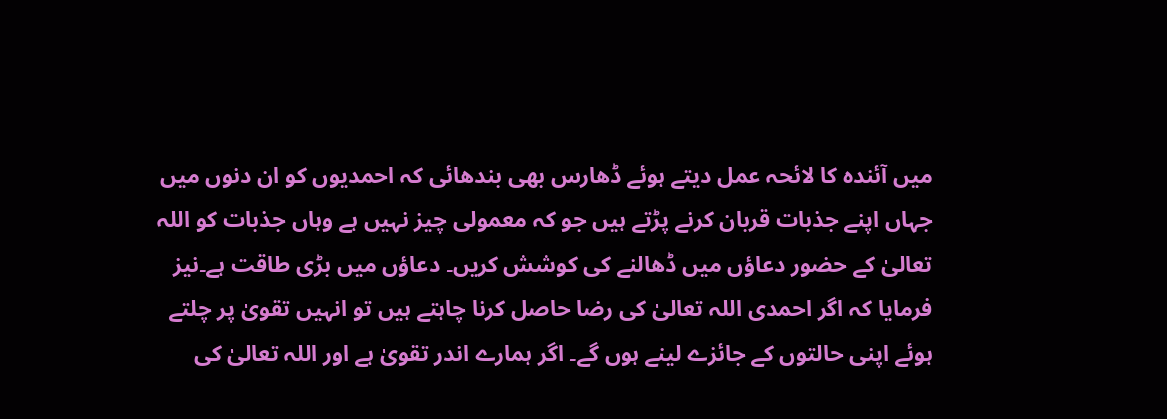میں آئندہ کا لائحہ عمل دیتے ہوئے ڈھارس بھی بندھائی کہ احمدیوں کو ان دنوں میں جہاں اپنے جذبات قربان کرنے پڑتے ہیں جو کہ معمولی چیز نہیں ہے وہاں جذبات کو اللہ تعالیٰ کے حضور دعاؤں میں ڈھالنے کی کوشش کریں۔ دعاؤں میں بڑی طاقت ہے۔نیز فرمایا کہ اگر احمدی اللہ تعالیٰ کی رضا حاصل کرنا چاہتے ہیں تو انہیں تقویٰ پر چلتے ہوئے اپنی حالتوں کے جائزے لینے ہوں گے۔ اگر ہمارے اندر تقویٰ ہے اور اللہ تعالیٰ کی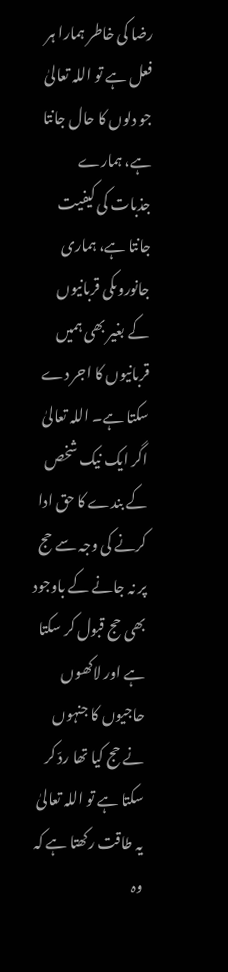رضا کی خاطر ہمارا ہر فعل ہے تو اللہ تعالیٰ جو دلوں کا حال جانتا ہے، ہمارے جذبات کی کیفیت جانتا ہے، ہماری جانوروںکی قربانیوں کے بغیر بھی ہمیں قربانیوں کا اجر دے سکتا ہے۔ اللہ تعالیٰ اگر ایک نیک شخص کے بندے کا حق ادا کرنے کی وجہ سے حج پر نہ جانے کے باوجود بھی حج قبول کر سکتا ہے اور لاکھوں حاجیوں کا جنہوں نے حج کیا تھا ردّ کر سکتا ہے تو اللہ تعالیٰ یہ طاقت رکھتا ہے کہ وہ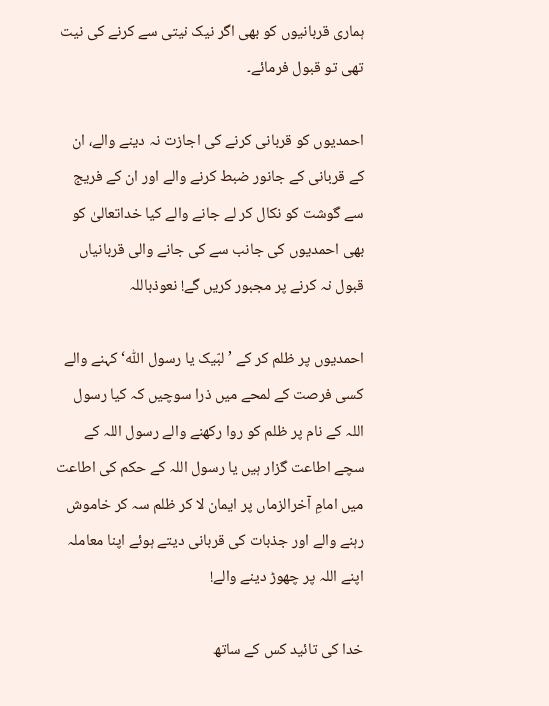ہماری قربانیوں کو بھی اگر نیک نیتی سے کرنے کی نیت تھی تو قبول فرمائے۔

احمدیوں کو قربانی کرنے کی اجازت نہ دینے والے، ان کے قربانی کے جانور ضبط کرنے والے اور ان کے فریج سے گوشت کو نکال کر لے جانے والے کیا خداتعالیٰ کو بھی احمدیوں کی جانب سے کی جانے والی قربانیاں قبول نہ کرنے پر مجبور کریں گے! نعوذباللہ

احمدیوں پر ظلم کر کے ’لبّیک یا رسول اللّٰہ‘ کہنے والے کسی فرصت کے لمحے میں ذرا سوچیں کہ کیا رسول اللہ کے نام پر ظلم کو روا رکھنے والے رسول اللہ کے سچے اطاعت گزار ہیں یا رسول اللہ کے حکم کی اطاعت میں امامِ آخرالزماں پر ایمان لا کر ظلم سہ کر خاموش رہنے والے اور جذبات کی قربانی دیتے ہوئے اپنا معاملہ اپنے اللہ پر چھوڑ دینے والے!

خدا کی تائید کس کے ساتھ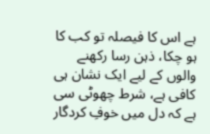ہے اس کا فیصلہ تو کب کا ہو چکا، ذہن رسا رکھنے والوں کے لیے ایک نشان ہی کافی ہے، شرط چھوٹی سی ہے کہ دل میں خوفِ کردگار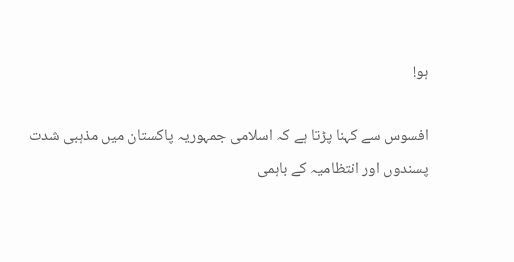ہو!

افسوس سے کہنا پڑتا ہے کہ اسلامی جمہوریہ پاکستان میں مذہبی شدت پسندوں اور انتظامیہ کے باہمی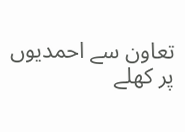تعاون سے احمدیوں پر کھلے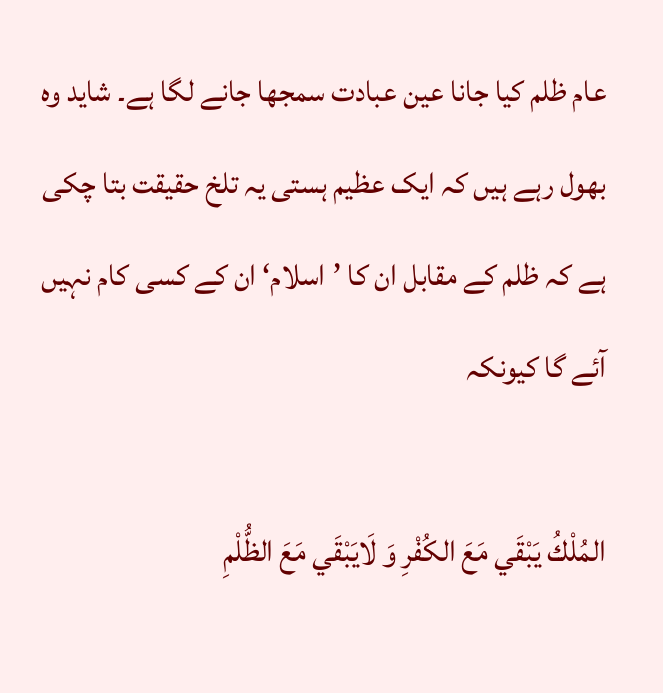عام ظلم کیا جانا عین عبادت سمجھا جانے لگا ہے۔ شاید وہ بھول رہے ہیں کہ ایک عظیم ہستی یہ تلخ حقیقت بتا چکی ہے کہ ظلم کے مقابل ان کا ’اسلام‘ ان کے کسی کام نہیں آئے گا کیونکہ

المُلْكُ يَبْقَي‌ مَعَ الكُفْرِ وَ لَايَبْقَي‌ مَعَ الظُّلْمِ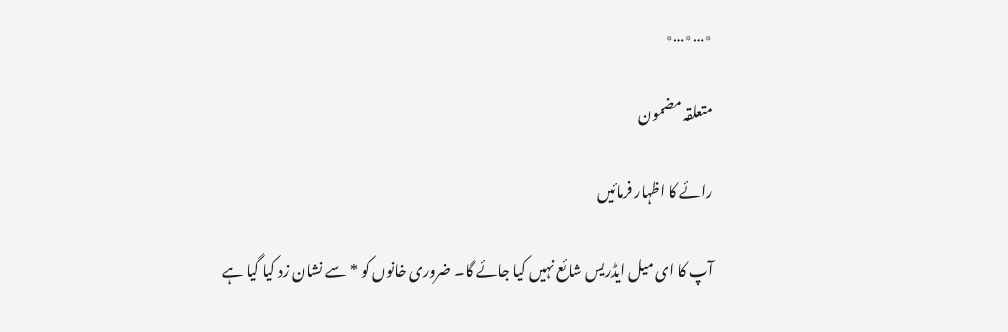٭…٭…٭

متعلقہ مضمون

رائے کا اظہار فرمائیں

آپ کا ای میل ایڈریس شائع نہیں کیا جائے گا۔ ضروری خانوں کو * سے نشان زد کیا گیا ہے